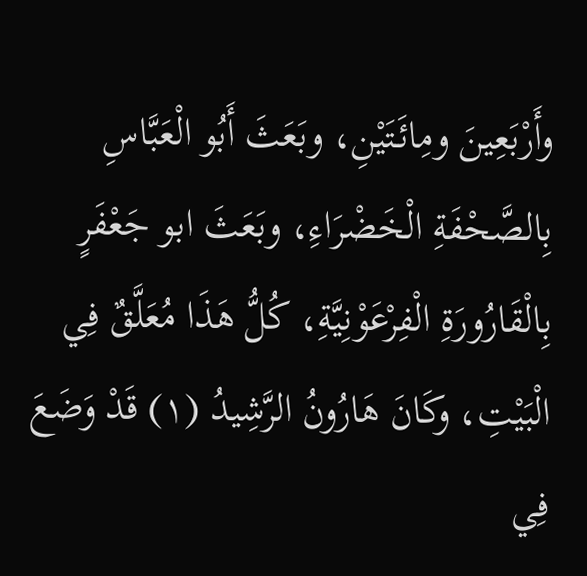وأَرْبَعِينَ ومِائَتَيْنِ، وبَعَثَ أَبُو الْعَبَّاسِ بِالصَّحْفَةِ الْخَضْرَاءِ، وبَعَثَ ابو جَعْفَرٍ بِالْقَارُورَةِ الْفِرْعَوْنِيَّةِ، كُلُّ هَذَا مُعَلَّقٌ فِي الْبَيْتِ، وكَانَ هَارُونُ الرَّشِيدُ (١) قَدْ وَضَعَ فِي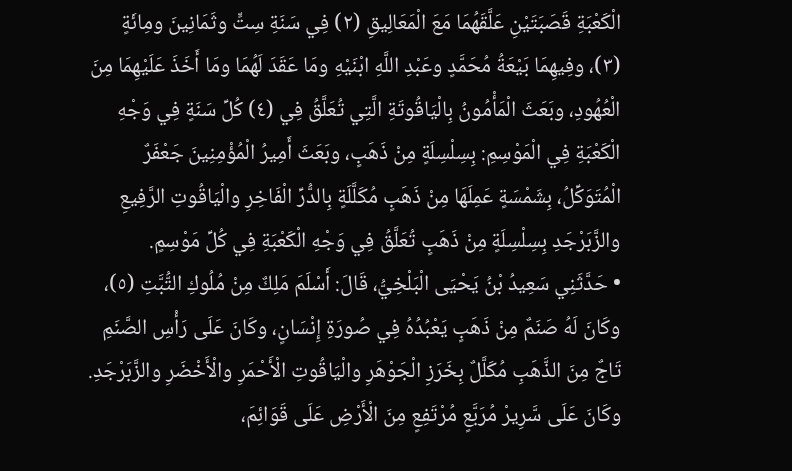الْكَعْبَةِ قَصَبَتَيْنِ عَلَّقَهُمَا مَعَ الْمَعَالِيقِ (٢) فِي سَنَةِ سِتٍّ وثَمَانِينَ ومِائَةٍ (٣)، وفِيهِمَا بَيْعَةُ مُحَمَّدٍ وعَبْدِ اللَّهِ ابْنَيْهِ ومَا عَقَدَ لَهُمَا ومَا أَخَذَ عَلَيْهِمَا مِنَ الْعُهُودِ، وبَعَثَ الْمَأْمُونُ بِالْيَاقُوتَةِ الَّتِي تُعَلَّقُ فِي (٤) كُلِّ سَنَةٍ فِي وَجْهِ الْكَعْبَةِ فِي الْمَوْسِمِ: بِسِلْسِلَةٍ مِنْ ذَهَبٍ، وبَعَثَ أَمِيرُ الْمُؤْمِنِينَ جَعْفَرٌ الْمُتَوَكِّلُ، بِشَمْسَةٍ عَمِلَهَا مِنْ ذَهَبٍ مُكَلَّلَةٍ بِالدُّرِّ الْفَاخِرِ والْيَاقُوتِ الرَّفِيعِ والزَّبَرْجَدِ بِسِلْسِلَةٍ مِنْ ذَهَبٍ تُعَلَّقُ فِي وَجْهِ الْكَعْبَةِ فِي كُلِّ مَوْسِمٍ.
• حَدَّثَنِي سَعِيدُ بْنُ يَحْيَى الْبَلْخِيُّ، قَالَ: أَسْلَمَ مَلِكٌ مِنْ مُلُوكِ التُّبَّتِ (٥)، وكَانَ لَهُ صَنَمٌ مِنْ ذَهَبٍ يَعْبُدُهُ فِي صُورَةِ إِنْسَانٍ، وكَانَ عَلَى رَأْسِ الصَّنَمِ تَاجٌ مِنَ الذَّهَبِ مُكَلَّلٌ بِخَرَزِ الْجَوْهَرِ والْيَاقُوتِ الْأَحْمَرِ والْأَخْضَرِ والزَّبَرْجَدِ.
وكَانَ عَلَى سَّرِيرْ مُرَبَّعٍ مُرْتَفِعٍ مِنَ الْأَرْضِ عَلَى قَوَائِمَ،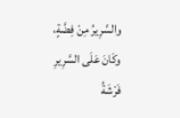والسَّرِيرُ مِنْ فِضَّةٍ، وكَانَ عَلَى السَّرِيرِ فَرْشَةُ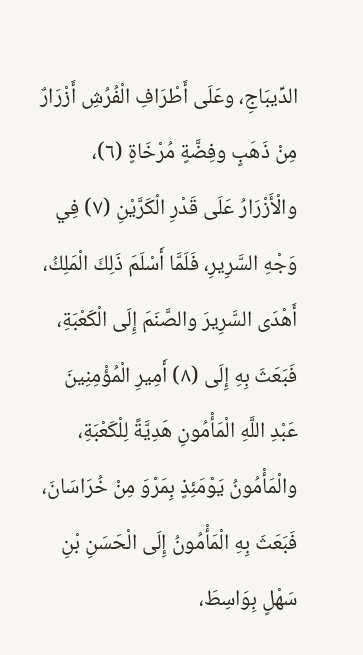الدِّيبَاجِ، وعَلَى أَطْرَافِ الْفُرُشِ أَزْرَارٌ مِنْ ذَهَبٍ وفِضَّةٍ مُرْخَاةٍ (٦)، والْأَزْرَارُ عَلَى قَدْرِ الْكَرَّيْنِ (٧) فِي وَجْهِ السَّرِيرِ، فَلَمَّا أَسْلَمَ ذَلِكَ الْمَلِكُ، أَهْدَى السَّرِيرَ والصَّنَمَ إِلَى الْكَعْبَةِ، فَبَعَثَ بِهِ إِلَى (٨) أَمِيرِ الْمُؤْمِنِينَ عَبْدِ اللَّهِ الْمَأْمُونِ هَدِيَّةً لِلْكَعْبَةِ، والْمَأْمُونُ يَوْمَئِذٍ بِمَرْوَ مِنْ خُرَاسَانَ، فَبَعَثَ بِهِ الْمَأْمُونُ إِلَى الْحَسَنِ بْنِ سَهْلٍ بِوَاسِطَ،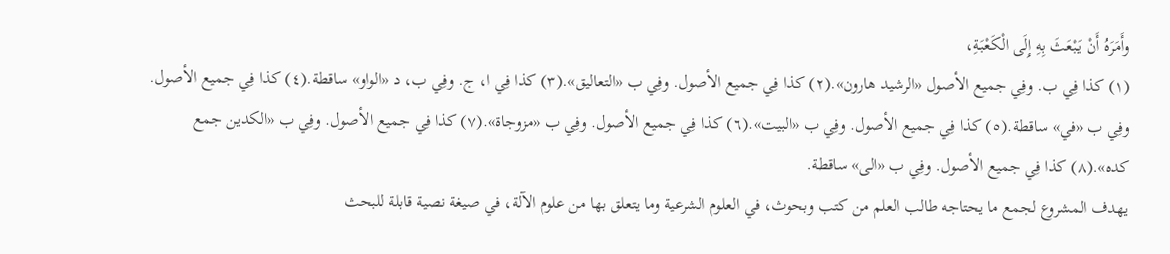وأَمَرَهُ أَنْ يَبْعَثَ بِهِ إِلَى الْكَعْبَةِ،
(١) كذا فِي ب. وفِي جميع الأصول «الرشيد هارون».(٢) كذا فِي جميع الأصول. وفِي ب «التعاليق».(٣) كذا فِي ا، ج. وفِي ب، د «الواو» ساقطة.(٤) كذا فِي جميع الأصول. وفِي ب «في» ساقطة.(٥) كذا فِي جميع الأصول. وفِي ب «البيت».(٦) كذا فِي جميع الأصول. وفِي ب «مزوجاة».(٧) كذا فِي جميع الأصول. وفِي ب «الكدين جمع كده».(٨) كذا فِي جميع الأصول. وفِي ب «الى» ساقطة.
يهدف المشروع لجمع ما يحتاجه طالب العلم من كتب وبحوث، في العلوم الشرعية وما يتعلق بها من علوم الآلة، في صيغة نصية قابلة للبحث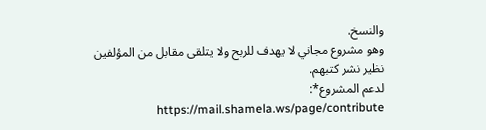والنسخ.
وهو مشروع مجاني لا يهدف للربح ولا يتلقى مقابل من المؤلفين نظير نشر كتبهم.
لدعم المشروع*: https://mail.shamela.ws/page/contribute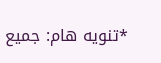*تنويه هام: جميع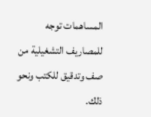المساهمات توجه للمصاريف التشغيلية من صف وتدقيق للكتب ونحو ذلك.